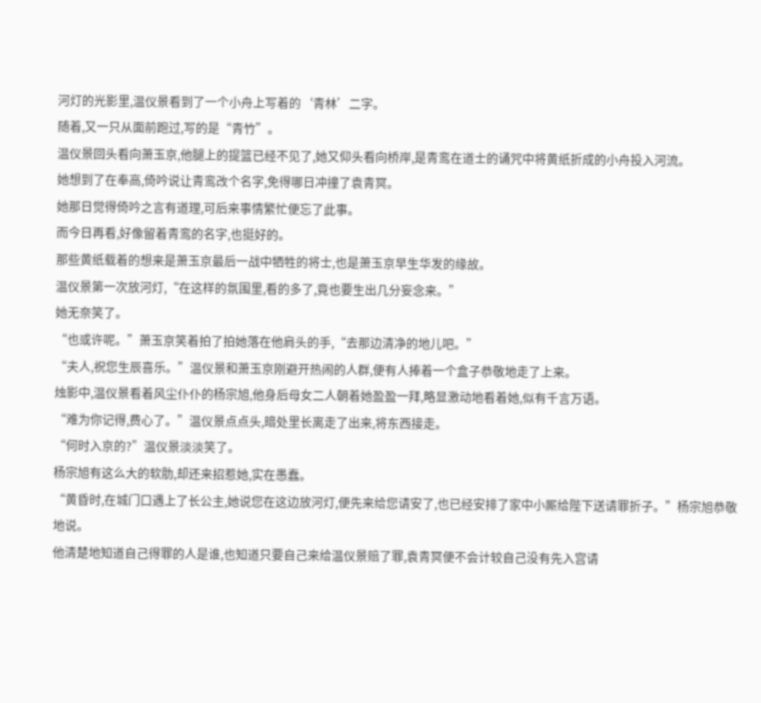河灯的光影里,温仪景看到了一个小舟上写着的‘青林’二字。
随着,又一只从面前跑过,写的是“青竹”。
温仪景回头看向萧玉京,他腿上的提篮已经不见了,她又仰头看向桥岸,是青鸾在道士的诵咒中将黄纸折成的小舟投入河流。
她想到了在奉高,倚吟说让青鸾改个名字,免得哪日冲撞了袁青冥。
她那日觉得倚吟之言有道理,可后来事情繁忙便忘了此事。
而今日再看,好像留着青鸾的名字,也挺好的。
那些黄纸载着的想来是萧玉京最后一战中牺牲的将士,也是萧玉京早生华发的缘故。
温仪景第一次放河灯,“在这样的氛围里,看的多了,竟也要生出几分妄念来。”
她无奈笑了。
“也或许呢。”萧玉京笑着拍了拍她落在他肩头的手,“去那边清净的地儿吧。”
“夫人,祝您生辰喜乐。”温仪景和萧玉京刚避开热闹的人群,便有人捧着一个盒子恭敬地走了上来。
烛影中,温仪景看着风尘仆仆的杨宗旭,他身后母女二人朝着她盈盈一拜,略显激动地看着她,似有千言万语。
“难为你记得,费心了。”温仪景点点头,暗处里长离走了出来,将东西接走。
“何时入京的?”温仪景淡淡笑了。
杨宗旭有这么大的软肋,却还来招惹她,实在愚蠢。
“黄昏时,在城门口遇上了长公主,她说您在这边放河灯,便先来给您请安了,也已经安排了家中小厮给陛下送请罪折子。”杨宗旭恭敬地说。
他清楚地知道自己得罪的人是谁,也知道只要自己来给温仪景赔了罪,袁青冥便不会计较自己没有先入宫请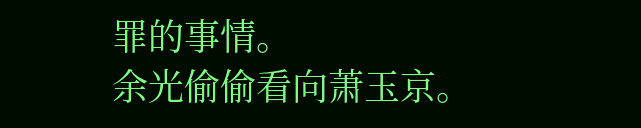罪的事情。
余光偷偷看向萧玉京。